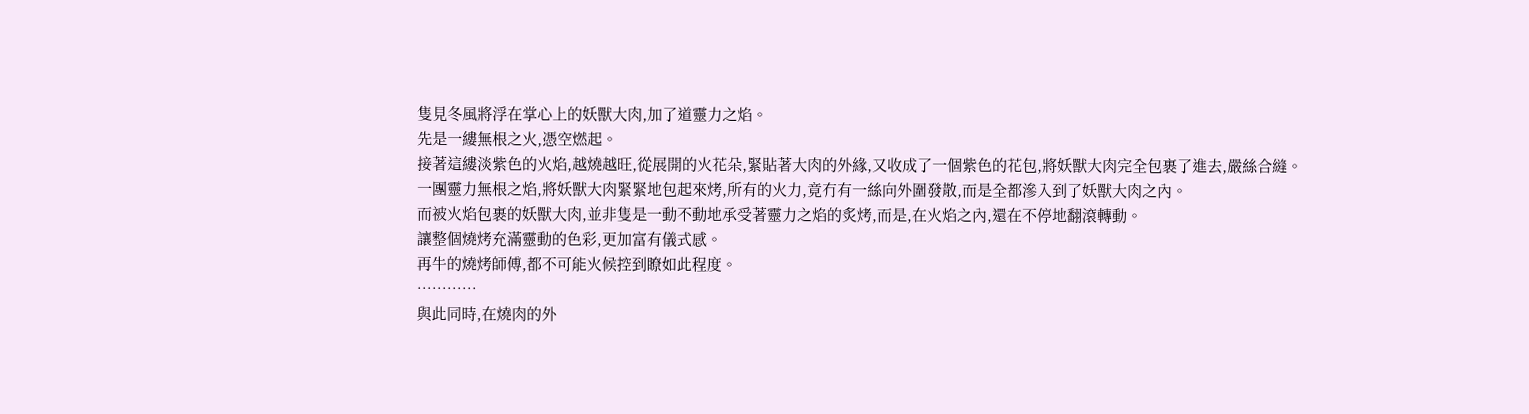隻見冬風將浮在掌心上的妖獸大肉,加了道靈力之焰。
先是一縷無根之火,憑空燃起。
接著這縷淡紫色的火焰,越燒越旺,從展開的火花朵,緊貼著大肉的外緣,又收成了一個紫色的花包,將妖獸大肉完全包裹了進去,嚴絲合縫。
一團靈力無根之焰,將妖獸大肉緊緊地包起來烤,所有的火力,竟冇有一絲向外圍發散,而是全都滲入到了妖獸大肉之內。
而被火焰包裹的妖獸大肉,並非隻是一動不動地承受著靈力之焰的炙烤,而是,在火焰之內,還在不停地翻滾轉動。
讓整個燒烤充滿靈動的色彩,更加富有儀式感。
再牛的燒烤師傅,都不可能火候控到瞭如此程度。
…………
與此同時,在燒肉的外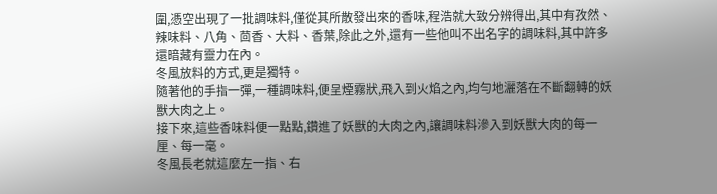圍,憑空出現了一批調味料,僅從其所散發出來的香味,程浩就大致分辨得出,其中有孜然、辣味料、八角、茴香、大料、香葉,除此之外,還有一些他叫不出名字的調味料,其中許多還暗藏有靈力在內。
冬風放料的方式,更是獨特。
隨著他的手指一彈,一種調味料,便呈煙霧狀,飛入到火焰之內,均勻地灑落在不斷翻轉的妖獸大肉之上。
接下來,這些香味料便一點點,鑽進了妖獸的大肉之內,讓調味料滲入到妖獸大肉的每一厘、每一毫。
冬風長老就這麼左一指、右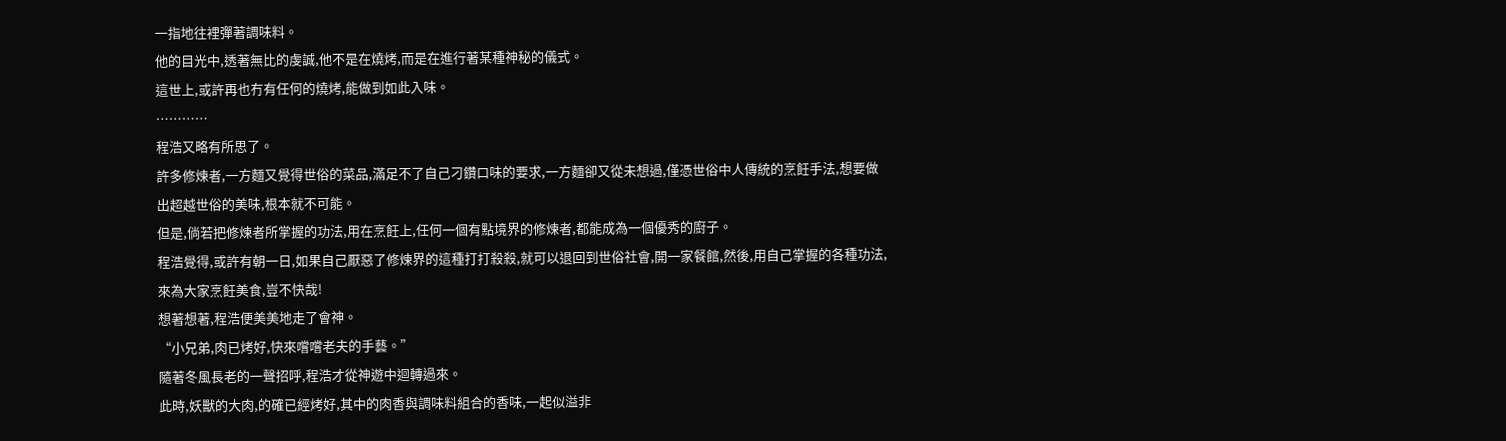一指地往裡彈著調味料。
他的目光中,透著無比的虔誠,他不是在燒烤,而是在進行著某種神秘的儀式。
這世上,或許再也冇有任何的燒烤,能做到如此入味。
…………
程浩又略有所思了。
許多修煉者,一方麵又覺得世俗的菜品,滿足不了自己刁鑽口味的要求,一方麵卻又從未想過,僅憑世俗中人傳統的烹飪手法,想要做出超越世俗的美味,根本就不可能。
但是,倘若把修煉者所掌握的功法,用在烹飪上,任何一個有點境界的修煉者,都能成為一個優秀的廚子。
程浩覺得,或許有朝一日,如果自己厭惡了修煉界的這種打打殺殺,就可以退回到世俗社會,開一家餐館,然後,用自己掌握的各種功法,來為大家烹飪美食,豈不快哉!
想著想著,程浩便美美地走了會神。
“小兄弟,肉已烤好,快來嚐嚐老夫的手藝。”
隨著冬風長老的一聲招呼,程浩才從神遊中迴轉過來。
此時,妖獸的大肉,的確已經烤好,其中的肉香與調味料組合的香味,一起似溢非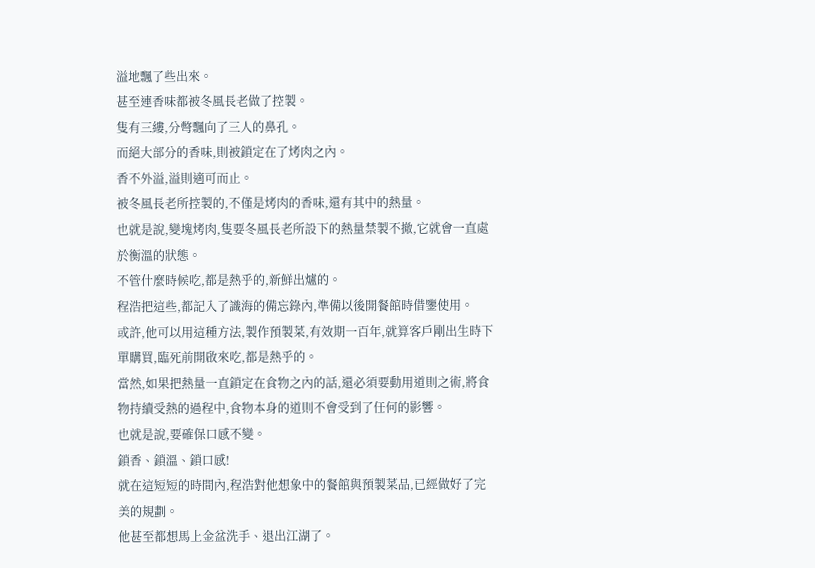溢地飄了些出來。
甚至連香味都被冬風長老做了控製。
隻有三縷,分彆飄向了三人的鼻孔。
而絕大部分的香味,則被鎖定在了烤肉之內。
香不外溢,溢則適可而止。
被冬風長老所控製的,不僅是烤肉的香味,還有其中的熱量。
也就是說,變塊烤肉,隻要冬風長老所設下的熱量禁製不撤,它就會一直處於衡溫的狀態。
不管什麼時候吃,都是熱乎的,新鮮出爐的。
程浩把這些,都記入了識海的備忘錄內,準備以後開餐館時借鑒使用。
或許,他可以用這種方法,製作預製菜,有效期一百年,就算客戶剛出生時下單購買,臨死前開啟來吃,都是熱乎的。
當然,如果把熱量一直鎖定在食物之內的話,還必須要動用道則之術,將食物持續受熱的過程中,食物本身的道則不會受到了任何的影響。
也就是說,要確保口感不變。
鎖香、鎖溫、鎖口感!
就在這短短的時間內,程浩對他想象中的餐館與預製菜品,已經做好了完美的規劃。
他甚至都想馬上金盆洗手、退出江湖了。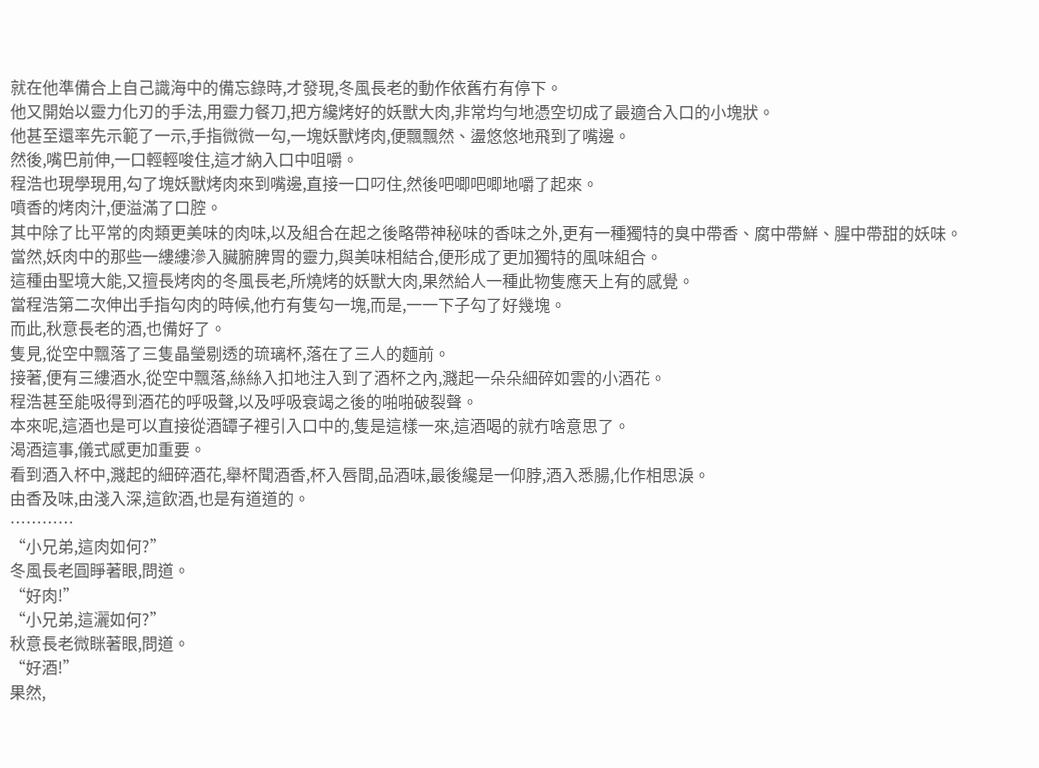就在他準備合上自己識海中的備忘錄時,才發現,冬風長老的動作依舊冇有停下。
他又開始以靈力化刃的手法,用靈力餐刀,把方纔烤好的妖獸大肉,非常均勻地憑空切成了最適合入口的小塊狀。
他甚至還率先示範了一示,手指微微一勾,一塊妖獸烤肉,便飄飄然、盪悠悠地飛到了嘴邊。
然後,嘴巴前伸,一口輕輕唆住,這才納入口中咀嚼。
程浩也現學現用,勾了塊妖獸烤肉來到嘴邊,直接一口叼住,然後吧唧吧唧地嚼了起來。
噴香的烤肉汁,便溢滿了口腔。
其中除了比平常的肉類更美味的肉味,以及組合在起之後略帶神秘味的香味之外,更有一種獨特的臭中帶香、腐中帶鮮、腥中帶甜的妖味。
當然,妖肉中的那些一縷縷滲入臟腑脾胃的靈力,與美味相結合,便形成了更加獨特的風味組合。
這種由聖境大能,又擅長烤肉的冬風長老,所燒烤的妖獸大肉,果然給人一種此物隻應天上有的感覺。
當程浩第二次伸出手指勾肉的時候,他冇有隻勾一塊,而是,一一下子勾了好幾塊。
而此,秋意長老的酒,也備好了。
隻見,從空中飄落了三隻晶瑩剔透的琉璃杯,落在了三人的麵前。
接著,便有三縷酒水,從空中飄落,絲絲入扣地注入到了酒杯之內,濺起一朵朵細碎如雲的小酒花。
程浩甚至能吸得到酒花的呼吸聲,以及呼吸衰竭之後的啪啪破裂聲。
本來呢,這酒也是可以直接從酒罈子裡引入口中的,隻是這樣一來,這酒喝的就冇啥意思了。
渴酒這事,儀式感更加重要。
看到酒入杯中,濺起的細碎酒花,舉杯聞酒香,杯入唇間,品酒味,最後纔是一仰脖,酒入悉腸,化作相思淚。
由香及味,由淺入深,這飲酒,也是有道道的。
…………
“小兄弟,這肉如何?”
冬風長老圓睜著眼,問道。
“好肉!”
“小兄弟,這灑如何?”
秋意長老微眯著眼,問道。
“好酒!”
果然,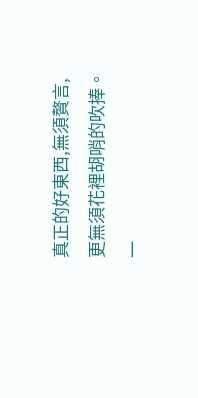真正的好東西,無須贅言,更無須花裡胡哨的吹捧。
一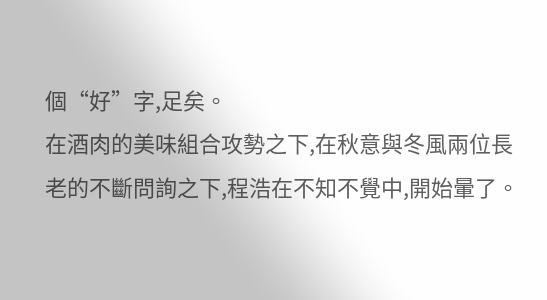個“好”字,足矣。
在酒肉的美味組合攻勢之下,在秋意與冬風兩位長老的不斷問詢之下,程浩在不知不覺中,開始暈了。